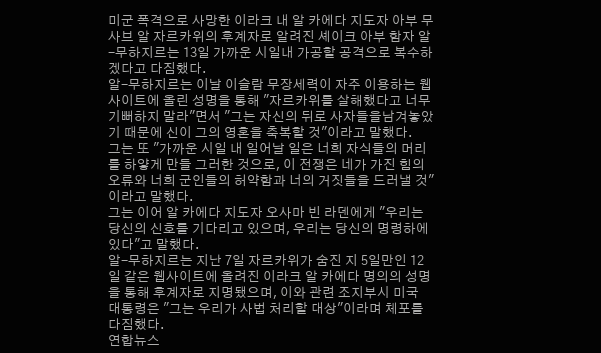미군 폭격으로 사망한 이라크 내 알 카에다 지도자 아부 무사브 알 자르카위의 후계자로 알려진 셰이크 아부 함자 알-무하지르는 13일 가까운 시일내 가공할 공격으로 복수하겠다고 다짐했다.
알-무하지르는 이날 이슬람 무장세력이 자주 이용하는 웹사이트에 올린 성명을 통해 "자르카위를 살해했다고 너무 기뻐하지 말라"면서 "그는 자신의 뒤로 사자들을남겨놓았기 때문에 신이 그의 영혼을 축복할 것"이라고 말했다.
그는 또 "가까운 시일 내 일어날 일은 너희 자식들의 머리를 하얗게 만들 그러한 것으로, 이 전쟁은 네가 가진 힘의 오류와 너희 군인들의 허약함과 너의 거짓들을 드러낼 것"이라고 말했다.
그는 이어 알 카에다 지도자 오사마 빈 라덴에게 "우리는 당신의 신호를 기다리고 있으며, 우리는 당신의 명령하에 있다"고 말했다.
알-무하지르는 지난 7일 자르카위가 숨진 지 5일만인 12일 같은 웹사이트에 올려진 이라크 알 카에다 명의의 성명을 통해 후계자로 지명됐으며, 이와 관련 조지부시 미국 대통령은 "그는 우리가 사법 처리할 대상"이라며 체포를 다짐했다.
연합뉴스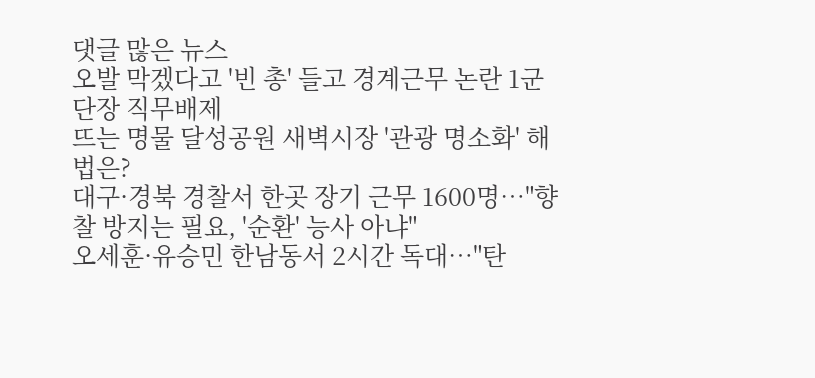댓글 많은 뉴스
오발 막겠다고 '빈 총' 들고 경계근무 논란 1군단장 직무배제
뜨는 명물 달성공원 새벽시장 '관광 명소화' 해법은?
대구·경북 경찰서 한곳 장기 근무 1600명…"향찰 방지는 필요, '순환' 능사 아냐"
오세훈·유승민 한남동서 2시간 독대…"탄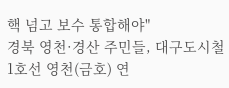핵 넘고 보수 통합해야"
경북 영천·경산 주민들, 대구도시철 1호선 영천(금호) 연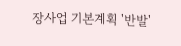장사업 기본계획 '반발'